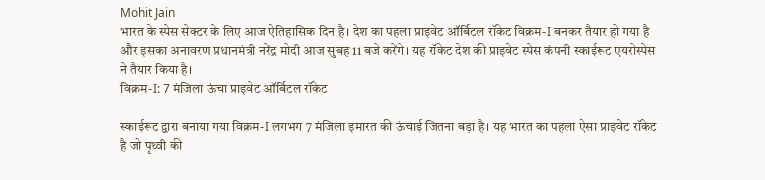Mohit Jain
भारत के स्पेस सेक्टर के लिए आज ऐतिहासिक दिन है। देश का पहला प्राइवेट ऑर्बिटल रॉकेट विक्रम-I बनकर तैयार हो गया है और इसका अनावरण प्रधानमंत्री नरेंद्र मोदी आज सुबह 11 बजे करेंगे। यह रॉकेट देश की प्राइवेट स्पेस कंपनी स्काईरूट एयरोस्पेस ने तैयार किया है।
विक्रम-I: 7 मंजिला ऊंचा प्राइवेट ऑर्बिटल रॉकेट

स्काईरूट द्वारा बनाया गया विक्रम-I लगभग 7 मंजिला इमारत की ऊंचाई जितना बड़ा है। यह भारत का पहला ऐसा प्राइवेट रॉकेट है जो पृथ्वी की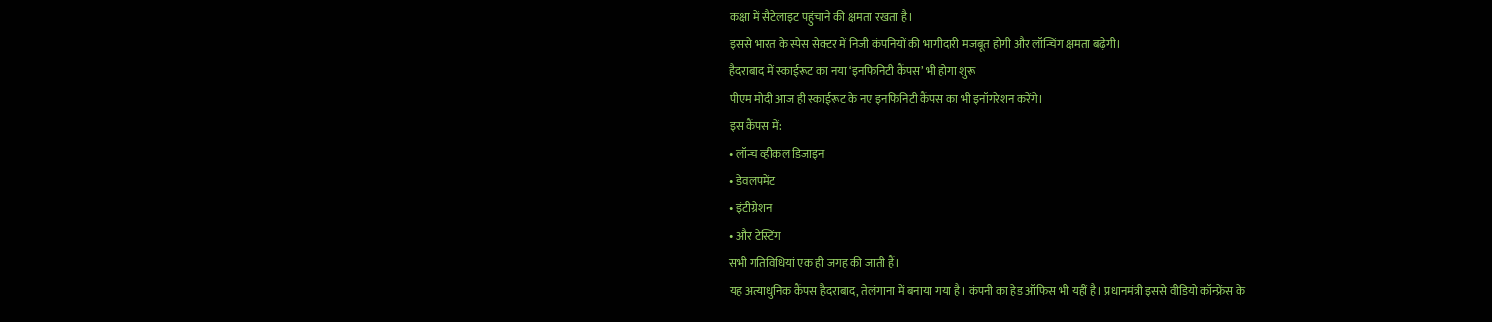कक्षा में सैटेलाइट पहुंचाने की क्षमता रखता है।
इससे भारत के स्पेस सेक्टर में निजी कंपनियों की भागीदारी मजबूत होगी और लॉन्चिंग क्षमता बढ़ेगी।
हैदराबाद में स्काईरूट का नया ‘इनफिनिटी कैंपस’ भी होगा शुरू
पीएम मोदी आज ही स्काईरूट के नए इनफिनिटी कैंपस का भी इनॉगरेशन करेंगे।
इस कैंपस में:
• लॉन्च व्हीकल डिजाइन
• डेवलपमेंट
• इंटीग्रेशन
• और टेस्टिंग
सभी गतिविधियां एक ही जगह की जाती हैं।
यह अत्याधुनिक कैंपस हैदराबाद, तेलंगाना में बनाया गया है। कंपनी का हेड ऑफिस भी यहीं है। प्रधानमंत्री इससे वीडियो कॉन्फ्रेंस के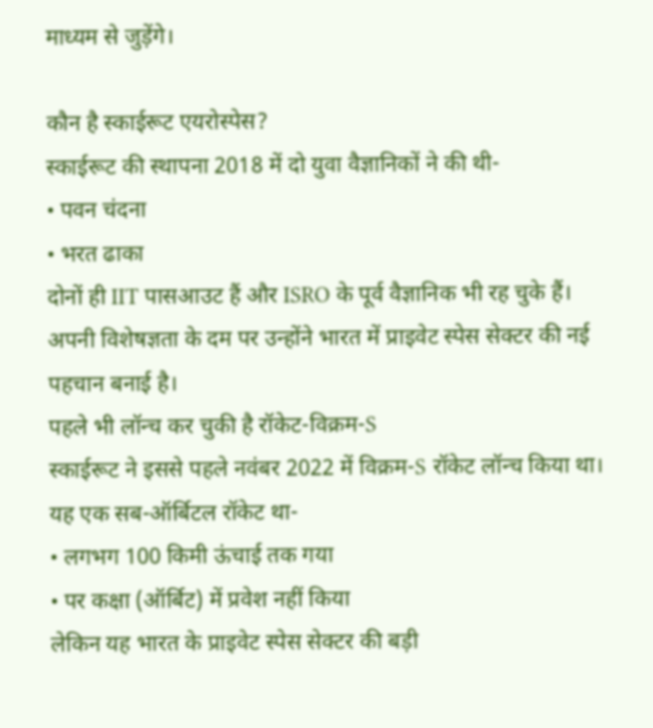माध्यम से जुड़ेंगे।

कौन है स्काईरूट एयरोस्पेस?
स्काईरूट की स्थापना 2018 में दो युवा वैज्ञानिकों ने की थी-
• पवन चंदना
• भरत ढाका
दोनों ही IIT पासआउट हैं और ISRO के पूर्व वैज्ञानिक भी रह चुके हैं।
अपनी विशेषज्ञता के दम पर उन्होंने भारत में प्राइवेट स्पेस सेक्टर की नई पहचान बनाई है।
पहले भी लॉन्च कर चुकी है रॉकेट-विक्रम-S
स्काईरूट ने इससे पहले नवंबर 2022 में विक्रम-S रॉकेट लॉन्च किया था।
यह एक सब-ऑर्बिटल रॉकेट था-
• लगभग 100 किमी ऊंचाई तक गया
• पर कक्षा (ऑर्बिट) में प्रवेश नहीं किया
लेकिन यह भारत के प्राइवेट स्पेस सेक्टर की बड़ी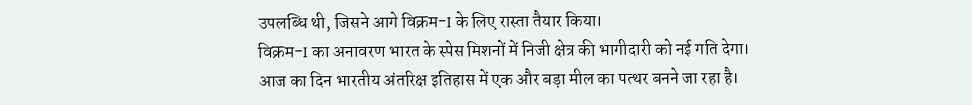उपलब्धि थी, जिसने आगे विक्रम-I के लिए रास्ता तैयार किया।
विक्रम-I का अनावरण भारत के स्पेस मिशनों में निजी क्षेत्र की भागीदारी को नई गति देगा।
आज का दिन भारतीय अंतरिक्ष इतिहास में एक और बड़ा मील का पत्थर बनने जा रहा है।